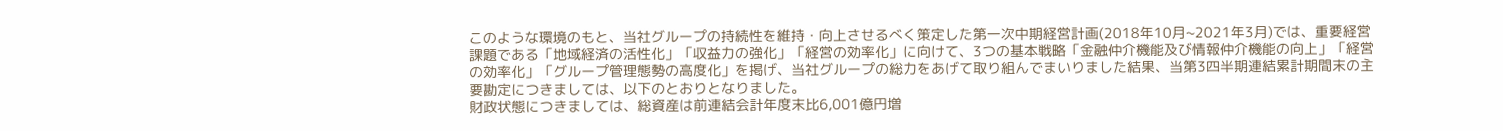このような環境のもと、当社グループの持続性を維持・向上させるべく策定した第一次中期経営計画(2018年10月~2021年3月)では、重要経営課題である「地域経済の活性化」「収益力の強化」「経営の効率化」に向けて、3つの基本戦略「金融仲介機能及び情報仲介機能の向上」「経営の効率化」「グループ管理態勢の高度化」を掲げ、当社グループの総力をあげて取り組んでまいりました結果、当第3四半期連結累計期間末の主要勘定につきましては、以下のとおりとなりました。
財政状態につきましては、総資産は前連結会計年度末比6,001億円増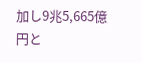加し9兆5,665億円と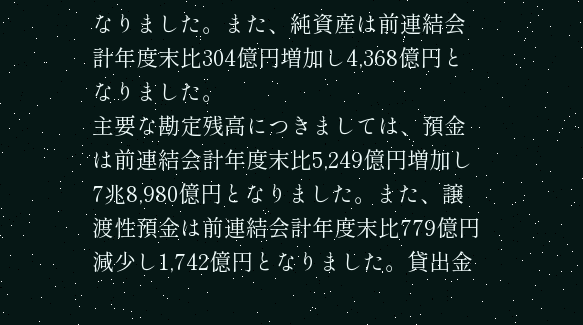なりました。また、純資産は前連結会計年度末比304億円増加し4,368億円となりました。
主要な勘定残高につきましては、預金は前連結会計年度末比5,249億円増加し7兆8,980億円となりました。また、譲渡性預金は前連結会計年度末比779億円減少し1,742億円となりました。貸出金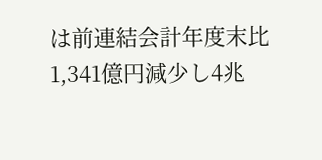は前連結会計年度末比1,341億円減少し4兆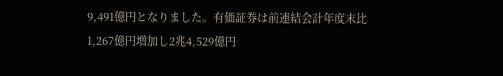9,491億円となりました。有価証券は前連結会計年度末比1,267億円増加し2兆4,529億円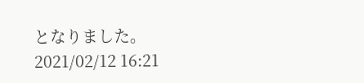となりました。
2021/02/12 16:21